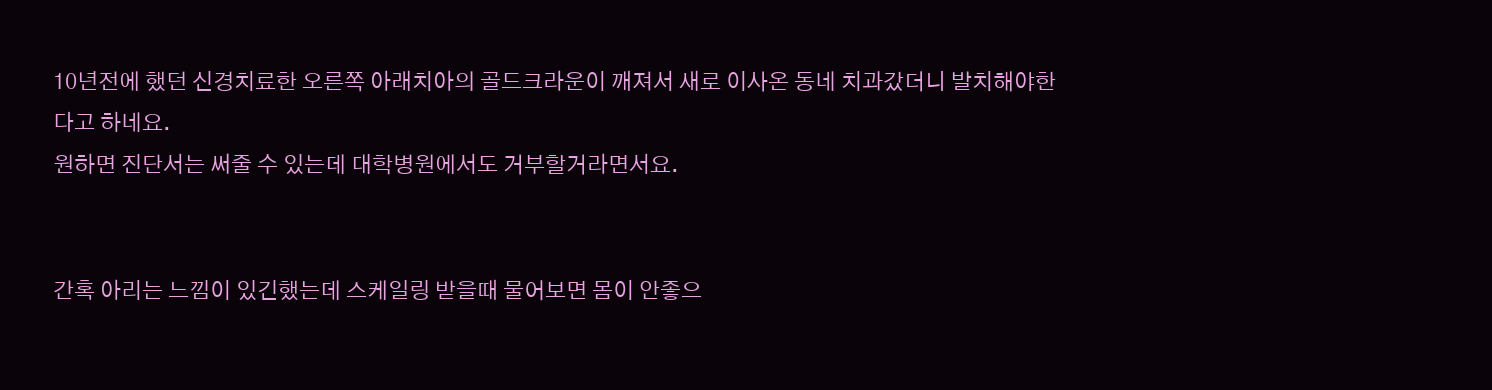10년전에 했던 신경치료한 오른쪽 아래치아의 골드크라운이 깨져서 새로 이사온 동네 치과갔더니 발치해야한다고 하네요.
원하면 진단서는 써줄 수 있는데 대학병원에서도 거부할거라면서요.


간혹 아리는 느낌이 있긴했는데 스케일링 받을때 물어보면 몸이 안좋으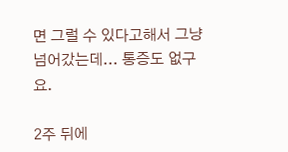면 그럴 수 있다고해서 그냥 넘어갔는데... 통증도 없구요.

2주 뒤에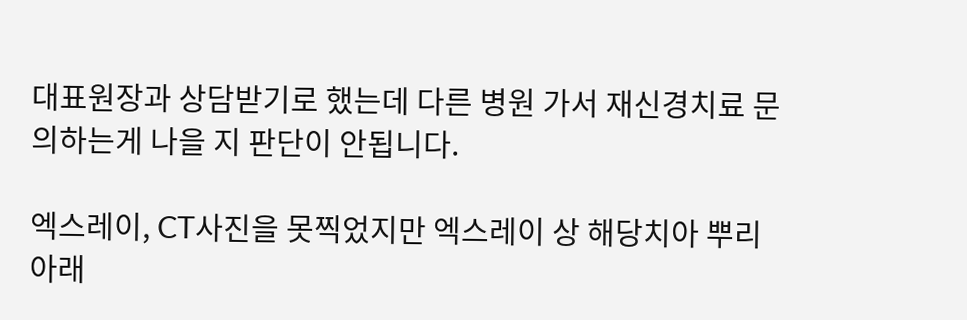대표원장과 상담받기로 했는데 다른 병원 가서 재신경치료 문의하는게 나을 지 판단이 안됩니다.

엑스레이, CT사진을 못찍었지만 엑스레이 상 해당치아 뿌리 아래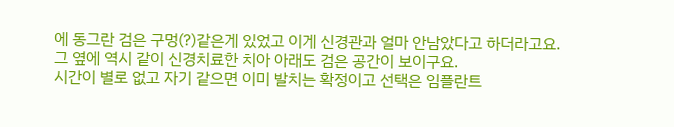에 동그란 검은 구멍(?)같은게 있었고 이게 신경관과 얼마 안남았다고 하더라고요.
그 옆에 역시 같이 신경치료한 치아 아래도 검은 공간이 보이구요.
시간이 별로 없고 자기 같으면 이미 발치는 확정이고 선택은 임플란트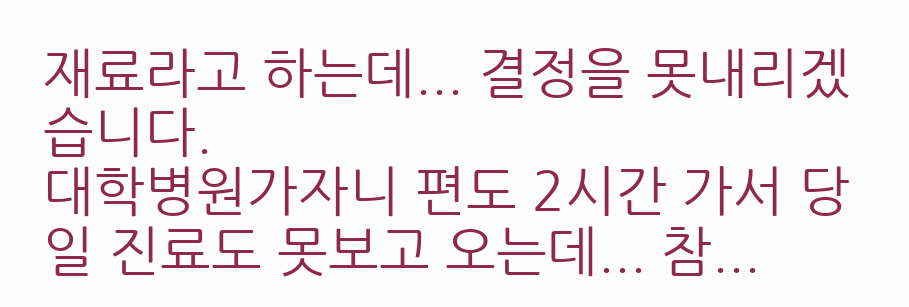재료라고 하는데... 결정을 못내리겠습니다.
대학병원가자니 편도 2시간 가서 당일 진료도 못보고 오는데... 참...